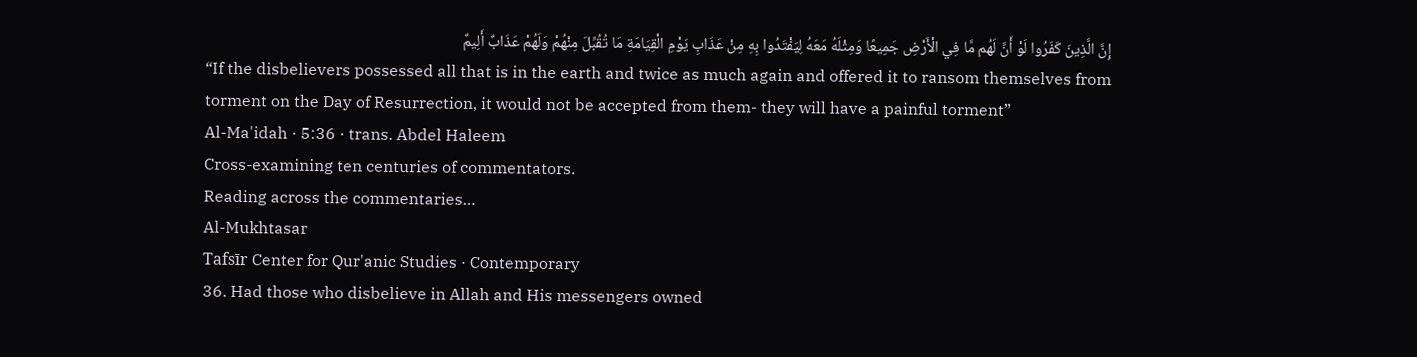إِنَّ الَّذِينَ كَفَرُوا لَوْ أَنَّ لَهُم مَّا فِي الْأَرْضِ جَمِيعًا وَمِثْلَهُ مَعَهُ لِيَفْتَدُوا بِهِ مِنْ عَذَابِ يَوْمِ الْقِيَامَةِ مَا تُقُبِّلَ مِنْهُمْ وَلَهُمْ عَذَابٌ أَلِيمٌ
“If the disbelievers possessed all that is in the earth and twice as much again and offered it to ransom themselves from torment on the Day of Resurrection, it would not be accepted from them- they will have a painful torment”
Al-Ma'idah · 5:36 · trans. Abdel Haleem
Cross-examining ten centuries of commentators.
Reading across the commentaries…
Al-Mukhtasar
Tafsīr Center for Qur'anic Studies · Contemporary
36. Had those who disbelieve in Allah and His messengers owned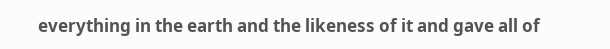everything in the earth and the likeness of it and gave all of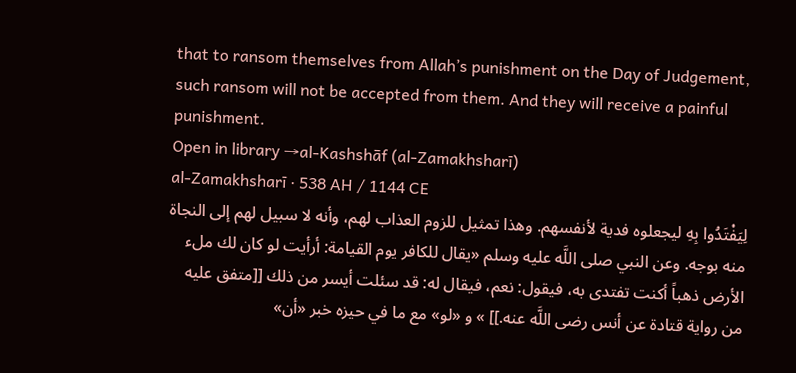that to ransom themselves from Allah’s punishment on the Day of Judgement, such ransom will not be accepted from them. And they will receive a painful punishment.
Open in library →al-Kashshāf (al-Zamakhsharī)
al-Zamakhsharī · 538 AH / 1144 CE
لِيَفْتَدُوا بِهِ ليجعلوه فدية لأنفسهم. وهذا تمثيل للزوم العذاب لهم، وأنه لا سبيل لهم إلى النجاة منه بوجه. وعن النبي صلى اللَّه عليه وسلم «يقال للكافر يوم القيامة: أرأيت لو كان لك ملء الأرض ذهباً أكنت تفتدى به، فيقول: نعم، فيقال له: قد سئلت أيسر من ذلك [[متفق عليه من رواية قتادة عن أنس رضى اللَّه عنه.]] » و «لو» مع ما في حيزه خبر «أن»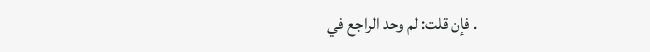. فإن قلت: لم وحد الراجع في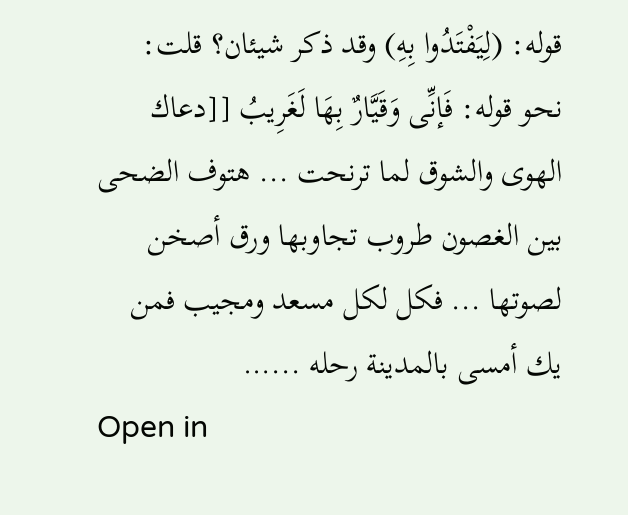قوله: (لِيَفْتَدُوا بِهِ) وقد ذكر شيئان؟ قلت: نحو قوله: فَإنِّى وَقَيَّارٌ بِهَا لَغَرِيبُ [[دعاك الهوى والشوق لما ترنحت ... هتوف الضحى بين الغصون طروب تجاوبها ورق أصخن لصوتها ... فكل لكل مسعد ومجيب فمن يك أمسى بالمدينة رحله ...…
Open in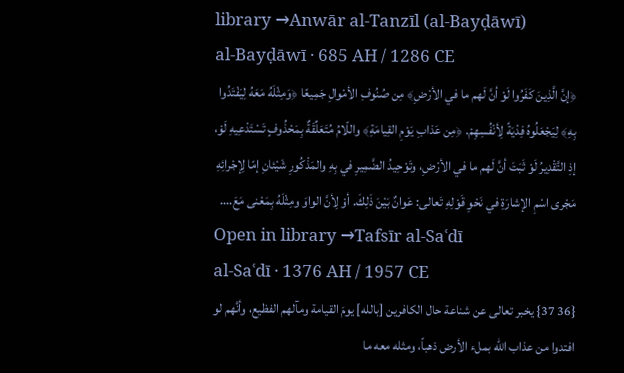library →Anwār al-Tanzīl (al-Bayḍāwī)
al-Bayḍāwī · 685 AH / 1286 CE
﴿إنَّ الَّذِينَ كَفَرُوا لَوْ أنَّ لَهم ما في الأرْضِ﴾ مِن صُنُوفِ الأمْوالِ جَمِيعًا ﴿وَمِثْلَهُ مَعَهُ لِيَفْتَدُوا بِهِ﴾ لِيَجْعَلُوهُ فِدْيَةً لِأنْفُسِهِمْ. ﴿مِن عَذابِ يَوْمِ القِيامَةِ﴾ واللّامُ مُتَعَلِّقَةٌ بِمَحْذُوفٍ تَسْتَدْعِيهِ لَوْ، إذِ التَّقْدِيرُ لَوْ ثَبَتَ أنَّ لَهم ما في الأرْضِ، وتَوْحِيدُ الضَّمِيرِ في بِهِ والمَذْكُورِ شَيْئانِ إمّا لِإجْرائِهِ مَجْرى اسْمِ الإشارَةِ في نَحْوِ قَوْلِهِ تَعالى: عَوانٌ بَيْنَ ذَلِكَ. أوْ لِأنَّ الواوَ ومِثْلَهُ بِمَعْنى مَعَ.…
Open in library →Tafsīr al-Saʿdī
al-Saʿdī · 1376 AH / 1957 CE
{36 37} يخبر تعالى عن شناعة حال الكافرين [بالله] يومَ القيامة ومآلهم الفظيع، وأنَّهم لو افتدوا من عذاب الله بملء الأرض ذهباً، ومثله معه ما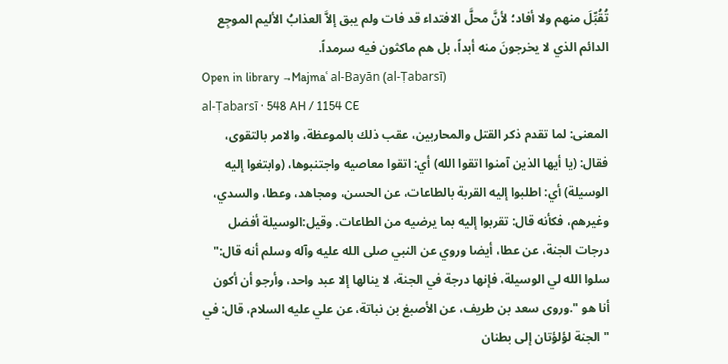تُقُبِّلَ منهم ولا أفاد؛ لأنَّ محلَّ الافتداء قد فات ولم يبق إلاَّ العذابُ الأليم الموجِع الدائم الذي لا يخرجونَ منه أبداً، بل هم ماكثون فيه سرمداً.
Open in library →Majmaʿ al-Bayān (al-Ṭabarsī)
al-Ṭabarsī · 548 AH / 1154 CE
المعنى: لما تقدم ذكر القتل والمحاربين، عقب ذلك بالموعظة، والامر بالتقوى، فقال: (يا أيها الذين آمنوا اتقوا الله) أي: اتقوا معاصيه واجتنبوها، (وابتغوا إليه الوسيلة) أي: اطلبوا إليه القربة بالطاعات، عن الحسن، ومجاهد، وعطا، والسدي، وغيرهم، فكأنه قال: تقربوا إليه بما يرضيه من الطاعات. وقيل:الوسيلة أفضل درجات الجنة، عن عطا، أيضا وروي عن النبي صلى الله عليه وآله وسلم أنه قال:" سلوا الله لي الوسيلة، فإنها درجة في الجنة، لا ينالها إلا عبد واحد، وأرجو أن أكون أنا هو ".وروى سعد بن طريف، عن الأصبغ بن نباتة، عن علي عليه السلام، قال: في " الجنة لؤلؤتان إلى بطنان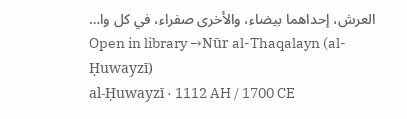العرش، إحداهما بيضاء، والأخرى صفراء، في كل وا…
Open in library →Nūr al-Thaqalayn (al-Ḥuwayzī)
al-Ḥuwayzī · 1112 AH / 1700 CE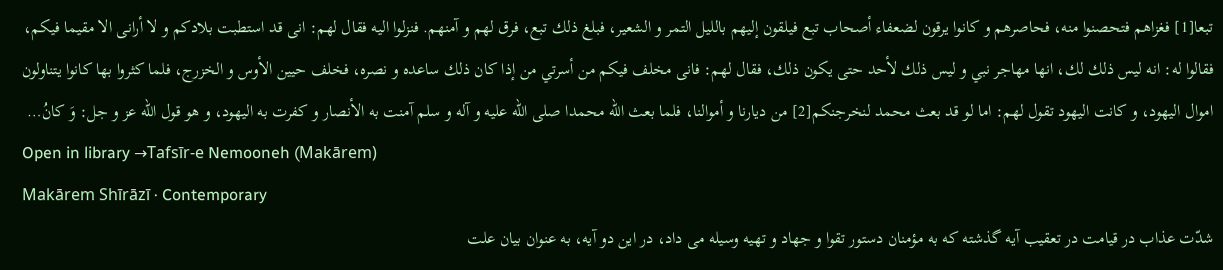تبعا[1] فغزاهم فتحصنوا منه، فحاصرهم و كانوا يرقون لضعفاء أصحاب تبع فيلقون إليهم بالليل التمر و الشعير، فبلغ ذلك تبع، فرق لهم و آمنهم. فنزلوا اليه فقال لهم: انى قد استطبت بلادكم و لا أرانى الا مقيما فيكم، فقالوا له: انه ليس ذلك لك، انها مهاجر نبي و ليس ذلك لأحد حتى يكون ذلك، فقال لهم: فانى مخلف فيكم من أسرتي من إذا كان ذلك ساعده و نصره، فخلف حيين الأوس و الخزرج، فلما كثروا بها كانوا يتناولون اموال اليهود، و كانت اليهود تقول لهم: اما لو قد بعث محمد لنخرجنكم‌[2] من ديارنا و أموالنا، فلما بعث الله محمدا صلى الله عليه و آله و سلم آمنت به الأنصار و كفرت به اليهود، و هو قول الله عز و جل: وَ كانُ…
Open in library →Tafsīr-e Nemooneh (Makārem)
Makārem Shīrāzī · Contemporary
شدّت عذاب در قیامت در تعقیب آیه گذشته که به مؤمنان دستور تقوا و جهاد و تهیه وسیله مى داد، در این دو آیه، به عنوان بیان علت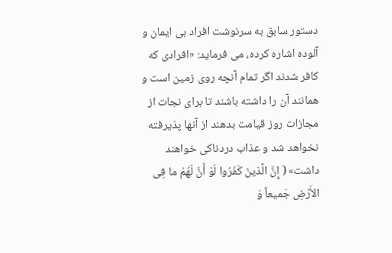دستور سابق به سرنوشت افراد بى ایمان و آلوده اشاره کرده، مى فرماید: «افرادى که کافر شدند اگر تمام آنچه روى زمین است و همانند آن را داشته باشند تا براى نجات از مجازات روز قیامت بدهند از آنها پذیرفته نخواهد شد و عذاب دردناکى خواهند داشت» ( إِنَّ الَّذینَ کَفَرُوا لَوْ أَنَّ لَهُمْ ما فِی الأَرْضِ جَمیعاً وَ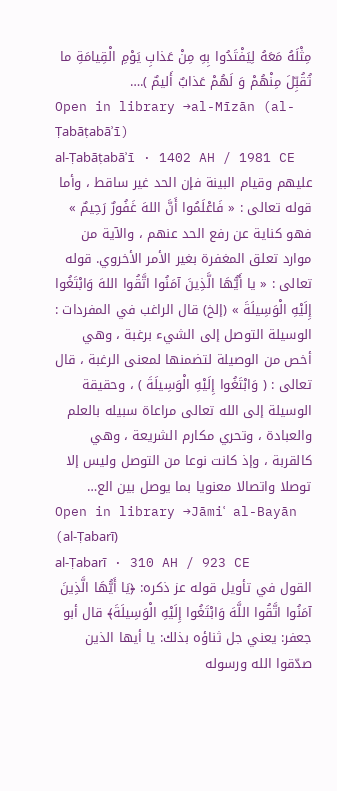مِثْلَهُ مَعَهُ لِیَفْتَدُوا بِهِ مِنْ عَذابِ یَوْمِ الْقِیامَةِ ما تُقُبِّلَ مِنْهُمْ وَ لَهُمْ عَذابٌ أَلیمٌ ).…
Open in library →al-Mīzān (al-Ṭabāṭabāʾī)
al-Ṭabāṭabāʾī · 1402 AH / 1981 CE
عليهم وقيام البينة فإن الحد غير ساقط ، وأما قوله تعالى : « فَاعْلَمُوا أَنَّ اللهَ غَفُورٌ رَحِيمٌ » فهو كناية عن رفع الحد عنهم ، والآية من موارد تعلق المغفرة بغير الأمر الأخروي. قوله تعالى : « يا أَيُّهَا الَّذِينَ آمَنُوا اتَّقُوا اللهَ وَابْتَغُوا إِلَيْهِ الْوَسِيلَةَ » (إلخ) قال الراغب في المفردات : الوسيلة التوصل إلى الشيء برغبة ، وهي أخص من الوصيلة لتضمنها لمعنى الرغبة ، قال تعالى : ( وَابْتَغُوا إِلَيْهِ الْوَسِيلَةَ ) ، وحقيقة الوسيلة إلى الله تعالى مراعاة سبيله بالعلم والعبادة ، وتحري مكارم الشريعة ، وهي كالقربة ، وإذ كانت نوعا من التوصل وليس إلا توصلا واتصالا معنويا بما يوصل بين الع…
Open in library →Jāmiʿ al-Bayān (al-Ṭabarī)
al-Ṭabarī · 310 AH / 923 CE
القول في تأويل قوله عز ذكره: ﴿يَا أَيُّهَا الَّذِينَ آمَنُوا اتَّقُوا اللَّهَ وَابْتَغُوا إِلَيْهِ الْوَسِيلَةَ﴾ قال أبو جعفر: يعني جل ثناؤه بذلك: يا أيها الذين صدّقوا الله ورسوله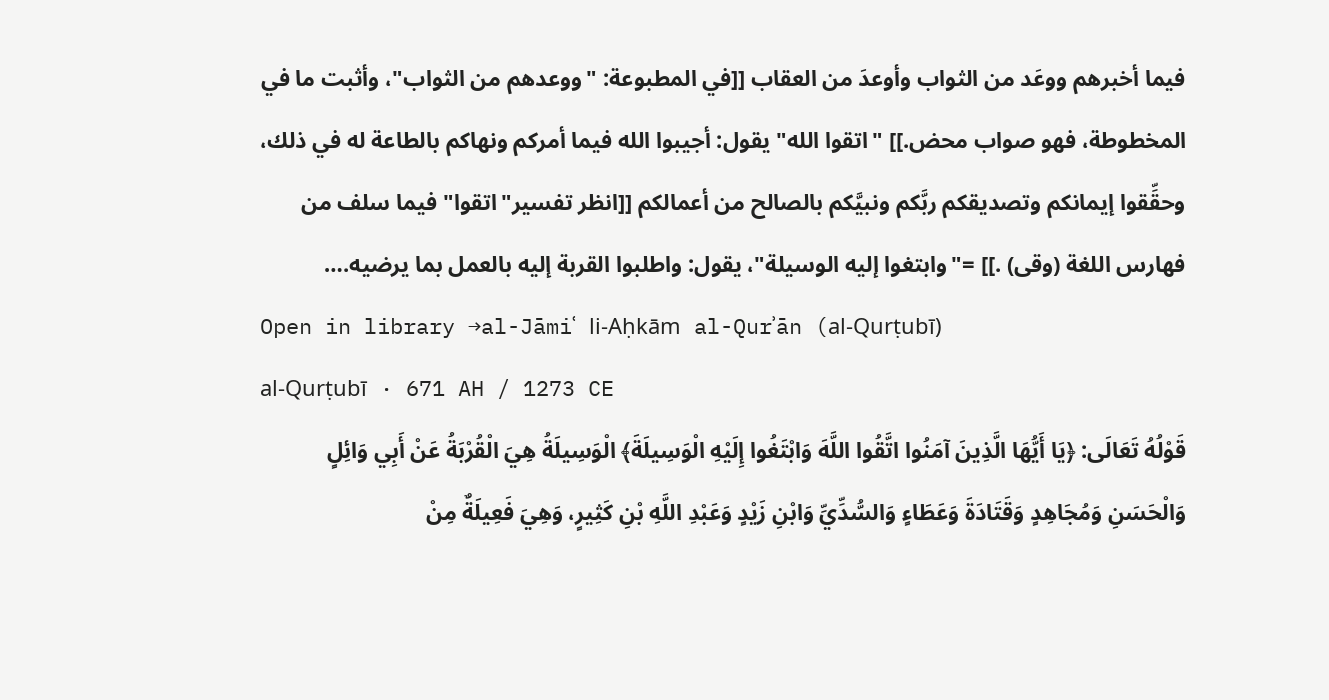فيما أخبرهم ووعَد من الثواب وأوعدَ من العقاب [[في المطبوعة: "ووعدهم من الثواب"، وأثبت ما في المخطوطة، فهو صواب محض.]] "اتقوا الله" يقول: أجيبوا الله فيما أمركم ونهاكم بالطاعة له في ذلك، وحقِّقوا إيمانكم وتصديقكم ربَّكم ونبيَّكم بالصالح من أعمالكم [[انظر تفسير"اتقوا" فيما سلف من فهارس اللغة (وقى) .]] ="وابتغوا إليه الوسيلة"، يقول: واطلبوا القربة إليه بالعمل بما يرضيه.…
Open in library →al-Jāmiʿ li-Aḥkām al-Qurʾān (al-Qurṭubī)
al-Qurṭubī · 671 AH / 1273 CE
قَوْلُهُ تَعَالَى: ﴿يَا أَيُّهَا الَّذِينَ آمَنُوا اتَّقُوا اللَّهَ وَابْتَغُوا إِلَيْهِ الْوَسِيلَةَ﴾ الْوَسِيلَةُ هِيَ الْقُرْبَةُ عَنْ أَبِي وَائِلٍ وَالْحَسَنِ وَمُجَاهِدٍ وَقَتَادَةَ وَعَطَاءٍ وَالسُّدِّيِّ وَابْنِ زَيْدٍ وَعَبْدِ اللَّهِ بْنِ كَثِيرٍ، وَهِيَ فَعِيلَةٌ مِنْ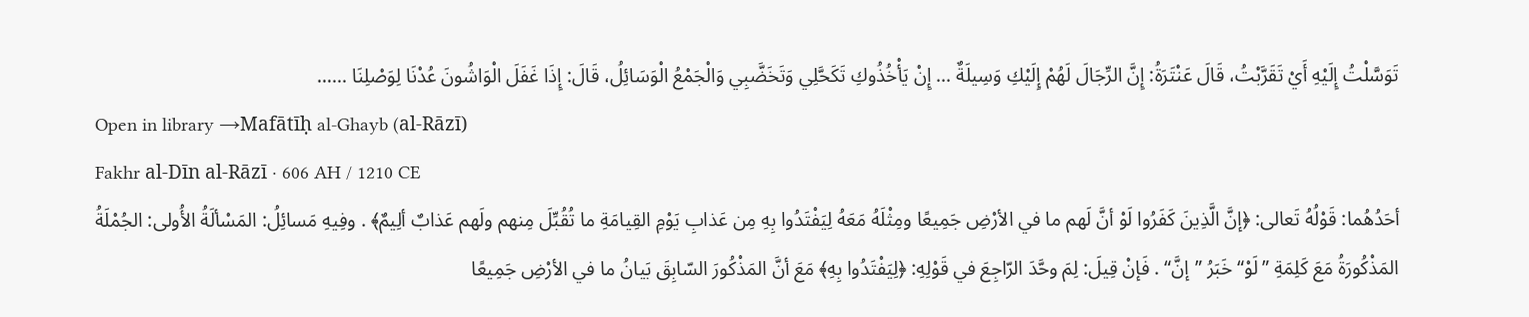تَوَسَّلْتُ إِلَيْهِ أَيْ تَقَرَّبْتُ، قَالَ عَنْتَرَةُ: إِنَّ الرِّجَالَ لَهُمْ إِلَيْكِ وَسِيلَةٌ ... إِنْ يَأْخُذُوكِ تَكَحَّلِي وَتَخَضَّبِي وَالْجَمْعُ الْوَسَائِلُ، قَالَ: إِذَا غَفَلَ الْوَاشُونَ عُدْنَا لِوَصْلِنَا ...…
Open in library →Mafātīḥ al-Ghayb (al-Rāzī)
Fakhr al-Dīn al-Rāzī · 606 AH / 1210 CE
أحَدُهُما: قَوْلُهُ تَعالى: ﴿إنَّ الَّذِينَ كَفَرُوا لَوْ أنَّ لَهم ما في الأرْضِ جَمِيعًا ومِثْلَهُ مَعَهُ لِيَفْتَدُوا بِهِ مِن عَذابِ يَوْمِ القِيامَةِ ما تُقُبِّلَ مِنهم ولَهم عَذابٌ ألِيمٌ﴾ . وفِيهِ مَسائِلُ: المَسْألَةُ الأُولى: الجُمْلَةُ المَذْكُورَةُ مَعَ كَلِمَةِ ”لَوْ“ خَبَرُ ”إنَّ“ . فَإنْ قِيلَ: لِمَ وحَّدَ الرّاجِعَ في قَوْلِهِ: ﴿لِيَفْتَدُوا بِهِ﴾ مَعَ أنَّ المَذْكُورَ السّابِقَ بَيانُ ما في الأرْضِ جَمِيعًا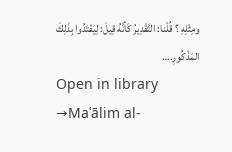ومِثْلِهِ ؟ قُلْنا: التَّقْدِيرُ كَأنَّهُ قِيلَ: لِيَفْتَدُوا بِذَلِكَ المَذْكُورِ.…
Open in library →Maʿālim al-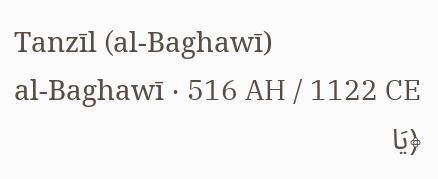Tanzīl (al-Baghawī)
al-Baghawī · 516 AH / 1122 CE
﴿يَا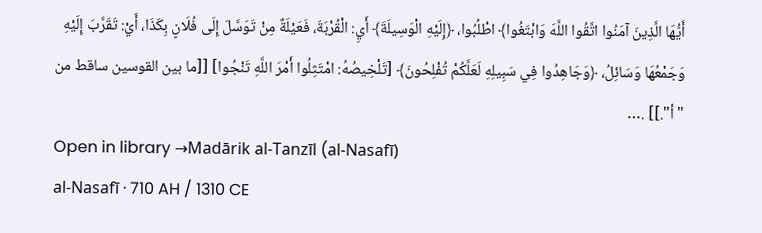أَيُّهَا الَّذِينَ آمَنُوا اتَّقُوا اللَّهَ وَابْتَغُوا﴾ اطْلُبُوا، ﴿إِلَيْهِ الْوَسِيلَةَ﴾ أَيِ: الْقُرْبَةَ، فَعَيْلَةٌ مِنْ تَوَسَّلَ إِلَى فُلَانٍ بِكَذَا، أَيْ: تَقَرَّبَ إِلَيْهِ وَجَمْعُهَا وَسَائِلُ، ﴿وَجَاهِدُوا فِي سَبِيلِهِ لَعَلَّكُمْ تُفْلِحُونَ﴾ [تَلْخِيصُهُ: امْتَثِلُوا أَمْرَ اللَّهِ تَنْجُوا] [[ما بين القوسين ساقط من "أ".]] .…
Open in library →Madārik al-Tanzīl (al-Nasafī)
al-Nasafī · 710 AH / 1310 CE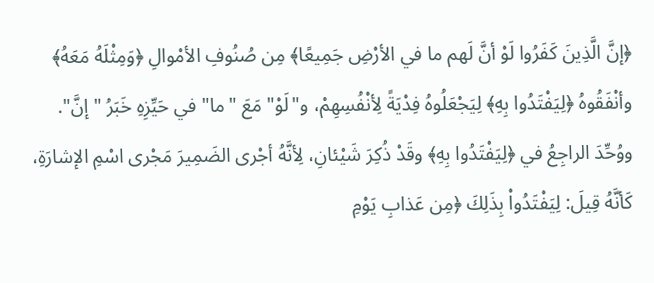﴿إنَّ الَّذِينَ كَفَرُوا لَوْ أنَّ لَهم ما في الأرْضِ جَمِيعًا﴾ مِن صُنُوفِ الأمْوالِ ﴿وَمِثْلَهُ مَعَهُ﴾ وأنْفَقُوهُ ﴿لِيَفْتَدُوا بِهِ﴾ لِيَجْعَلُوهُ فِدْيَةً لِأنْفُسِهِمْ، و"لَوْ" مَعَ "ما" في حَيِّزِهِ خَبَرُ "إنَّ". ووُحِّدَ الراجِعُ في ﴿لِيَفْتَدُوا بِهِ﴾ وقَدْ ذُكِرَ شَيْئانِ، لِأنَّهُ أجْرى الضَمِيرَ مَجْرى اسْمِ الإشارَةِ، كَأنَّهُ قِيلَ: لِيَفْتَدُواْ بِذَلِكَ ﴿مِن عَذابِ يَوْمِ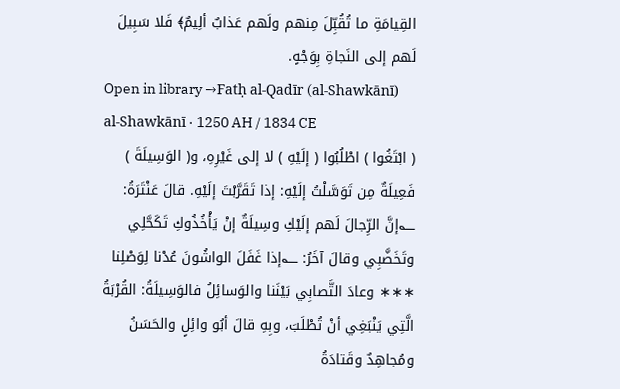القِيامَةِ ما تُقُبِّلَ مِنهم ولَهم عَذابٌ ألِيمٌ﴾ فَلا سَبِيلَ لَهم إلى النَجاةِ بِوَجْهٍ.
Open in library →Fatḥ al-Qadīr (al-Shawkānī)
al-Shawkānī · 1250 AH / 1834 CE
( ابْتَغُوا ) اطْلُبُوا ( إلَيْهِ ) لا إلى غَيْرِهِ، و( الوَسِيلَةَ ) فَعِيلَةٌ مِن تَوَسَّلْتُ إلَيْهِ: إذا تَقَرَّبْتَ إلَيْهِ. قالَ عَنْتَرَةُ: ؎إنَّ الرِّجالَ لَهم إلَيْكِ وسِيلَةٌ إنْ يَأْخُذُوكِ تَكَحَّلِي وتَخَضَّبِي وقالَ آخَرُ: ؎إذا غَفَلَ الواشُونَ عُدْنا لِوَصْلِنا ∗∗∗ وعادَ التَّصابِي بَيْنَنا والوَسائِلُ فالوَسِيلَةُ: القُرْبَةُ الَّتِي يَنْبَغِي أنْ تُطْلَبَ، وبِهِ قالَ أبُو وائِلٍ والحَسَنُ ومُجاهِدٌ وقَتادَةُ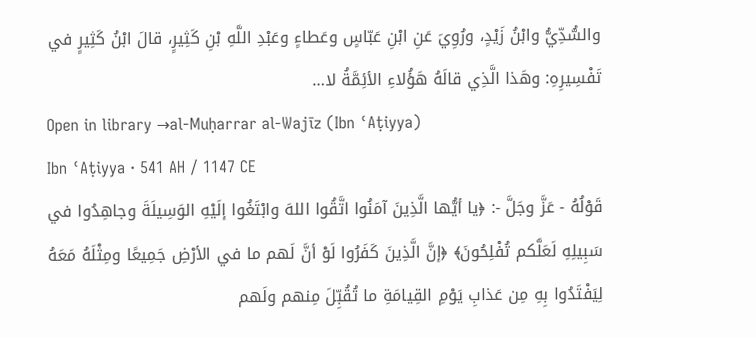والسُّدِّيُّ وابْنُ زَيْدٍ، ورُوِيَ عَنِ ابْنِ عَبّاسٍ وعَطاءٍ وعَبْدِ اللَّهِ بْنِ كَثِيرٍ، قالَ ابْنُ كَثِيرٍ في تَفْسِيرِهِ: وهَذا الَّذِي قالَهُ هَؤُلاءِ الأئِمَّةُ لا…
Open in library →al-Muḥarrar al-Wajīz (Ibn ʿAṭiyya)
Ibn ʿAṭiyya · 541 AH / 1147 CE
قَوْلُهُ - عَزَّ وجَلَّ -: ﴿يا أيُّها الَّذِينَ آمَنُوا اتَّقُوا اللهَ وابْتَغُوا إلَيْهِ الوَسِيلَةَ وجاهِدُوا في سَبِيلِهِ لَعَلَّكم تُفْلِحُونَ﴾ ﴿إنَّ الَّذِينَ كَفَرُوا لَوْ أنَّ لَهم ما في الأرْضِ جَمِيعًا ومِثْلَهُ مَعَهُ لِيَفْتَدُوا بِهِ مِن عَذابِ يَوْمِ القِيامَةِ ما تُقُبِّلَ مِنهم ولَهم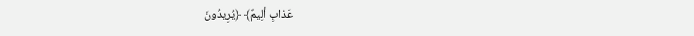عَذابِ ألِيمٌ﴾ ﴿يُرِيدُونَ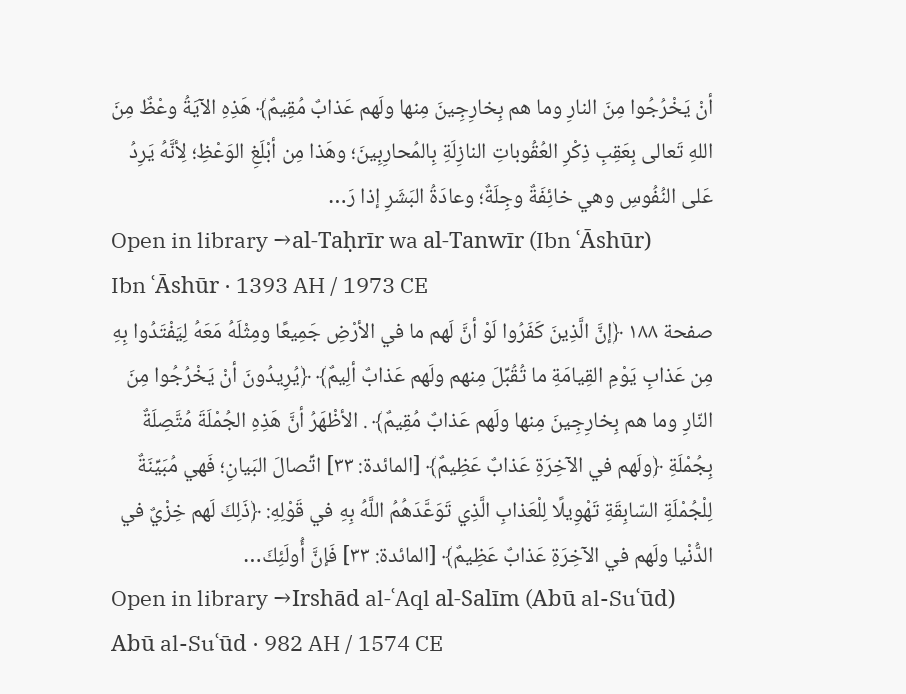أنْ يَخْرُجُوا مِنَ النارِ وما هم بِخارِجِينَ مِنها ولَهم عَذابٌ مُقِيمٌ﴾ هَذِهِ الآيَةُ وعْظٌ مِنَ اللهِ تَعالى بِعَقِبِ ذِكْرِ العُقُوباتِ النازِلَةِ بِالمُحارِبِينَ؛ وهَذا مِن أبْلَغِ الوَعْظِ؛ لِأنَّهُ يَرِدُ عَلى النُفُوسِ وهي خائِفَةٌ وجِلَةٌ؛ وعادَةُ البَشَرِ إذا رَ…
Open in library →al-Taḥrīr wa al-Tanwīr (Ibn ʿĀshūr)
Ibn ʿĀshūr · 1393 AH / 1973 CE
صفحة ١٨٨ ﴿إنَّ الَّذِينَ كَفَرُوا لَوْ أنَّ لَهم ما في الأرْضِ جَمِيعًا ومِثْلَهُ مَعَهُ لِيَفْتَدُوا بِهِ مِن عَذابِ يَوْمِ القِيامَةِ ما تُقُبِّلَ مِنهم ولَهم عَذابٌ ألِيمٌ﴾ ﴿يُرِيدُونَ أنْ يَخْرُجُوا مِنَ النّارِ وما هم بِخارِجِينَ مِنها ولَهم عَذابٌ مُقِيمٌ﴾ . الأظْهَرُ أنَّ هَذِهِ الجُمْلَةَ مُتَّصِلَةٌ بِجُمْلَةِ ﴿ولَهم في الآخِرَةِ عَذابٌ عَظِيمٌ﴾ [المائدة: ٣٣] اتِّصالَ البَيانِ؛ فَهي مُبَيِّنَةٌ لِلْجُمْلَةِ السّابِقَةِ تَهْوِيلًا لِلْعَذابِ الَّذِي تَوَعَّدَهُمُ اللَّهُ بِهِ في قَوْلِهِ: ﴿ذَلِكَ لَهم خِزْيٌ في الدُّنْيا ولَهم في الآخِرَةِ عَذابٌ عَظِيمٌ﴾ [المائدة: ٣٣] فَإنَّ أُولَئِكَ…
Open in library →Irshād al-ʿAql al-Salīm (Abū al-Suʿūd)
Abū al-Suʿūd · 982 AH / 1574 CE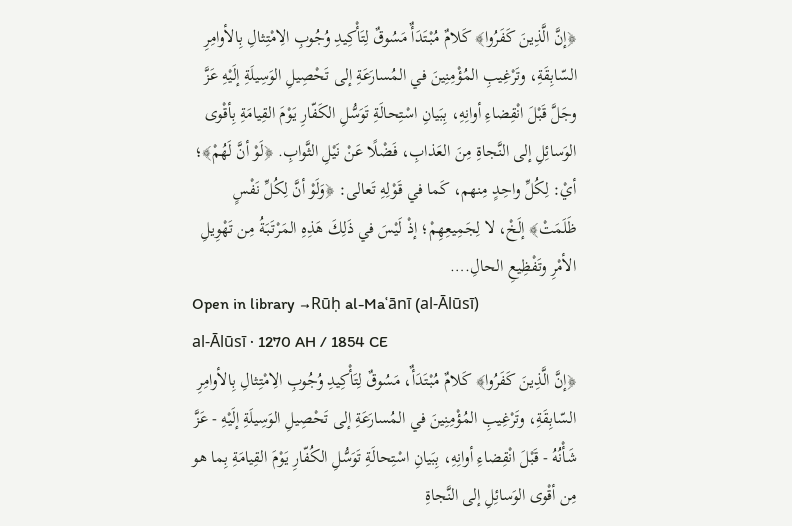﴿إنَّ الَّذِينَ كَفَرُوا﴾ كَلامٌ مُبْتَدَأٌ مَسُوقٌ لِتَأْكِيدِ وُجُوبِ الِامْتِثالِ بِالأوامِرِ السّابِقَةِ، وتَرْغِيبِ المُؤْمِنِينَ في المُسارَعَةِ إلى تَحْصِيلِ الوَسِيلَةِ إلَيْهِ عَزَّ وجَلَّ قَبْلَ انْقِضاءِ أوانِهِ، بِبَيانِ اسْتِحالَةِ تَوَسُّلِ الكَفّارِ يَوْمَ القِيامَةِ بِأقْوى الوَسائِلِ إلى النَّجاةِ مِنَ العَذابِ، فَضْلًا عَنْ نَيْلِ الثَّوابِ. ﴿لَوْ أنَّ لَهُمْ﴾؛ أيْ: لِكُلِّ واحِدٍ مِنهم، كَما في قَوْلِهِ تَعالى: ﴿وَلَوْ أنَّ لِكُلِّ نَفْسٍ ظَلَمَتْ﴾ إلَخْ، لا لِجَمِيعِهِمْ؛ إذْ لَيْسَ في ذَلِكَ هَذِهِ المَرْتَبَةُ مِن تَهْوِيلِ الأمْرِ وتَفْظِيعِ الحالِ.…
Open in library →Rūḥ al-Maʿānī (al-Ālūsī)
al-Ālūsī · 1270 AH / 1854 CE
﴿إنَّ الَّذِينَ كَفَرُوا﴾ كَلامٌ مُبْتَدَأٌ، مَسُوقٌ لِتَأْكِيدِ وُجُوبِ الِامْتِثالِ بِالأوامِرِ السّابِقَةِ، وتَرْغِيبِ المُؤْمِنِينَ في المُسارَعَةِ إلى تَحْصِيلِ الوَسِيلَةِ إلَيْهِ - عَزَّ شَأْنُهُ - قَبْلَ انْقِضاءِ أوانِهِ، بِبَيانِ اسْتِحالَةِ تَوَسُّلِ الكُفّارِ يَوْمَ القِيامَةِ بِما هو مِن أقْوى الوَسائِلِ إلى النَّجاةِ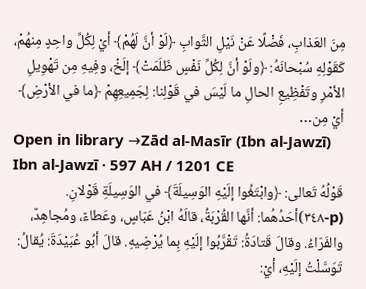مِنَ العَذابِ، فَضْلًا عَنْ نَيْلِ الثَّوابِ ﴿لَوْ أنَّ لَهُمْ﴾ أيْ لِكُلِّ واحِدٍ مِنهُمْ، كَقَوْلِهِ سُبْحانَهُ: ﴿ولَوْ أنَّ لِكُلِّ نَفْسٍ ظَلَمَتْ﴾ إلَخْ، وفِيهِ مِن تَهْوِيلِ الأمْرِ وتَفْظِيعِ الحالِ ما لَيْسَ في قَوْلِنا: لِجَمِيعِهِمْ ﴿ما في الأرْضِ﴾ أيْ مِن…
Open in library →Zād al-Masīr (Ibn al-Jawzī)
Ibn al-Jawzī · 597 AH / 1201 CE
قَوْلُهُ تَعالى: ﴿وابْتَغُوا إلَيْهِ الوَسِيلَةَ﴾ في الوَسِيلَةِ قَوْلانِ. (p-٣٤٨)أحَدُهُما: أنَّها القُرْبَةُ، قالَهُ ابْنُ عَبّاسٍ، وعَطاءٌ، ومُجاهِدٌ، والفَرّاءُ. وقالَ قَتادَةُ: تَقْرَّبُوا إلَيْهِ بِما يُرْضِيهِ. قالَ أبُو عُبَيْدَةَ: يُقالُ: تَوَسَّلْتُ إلَيْهِ، أيْ: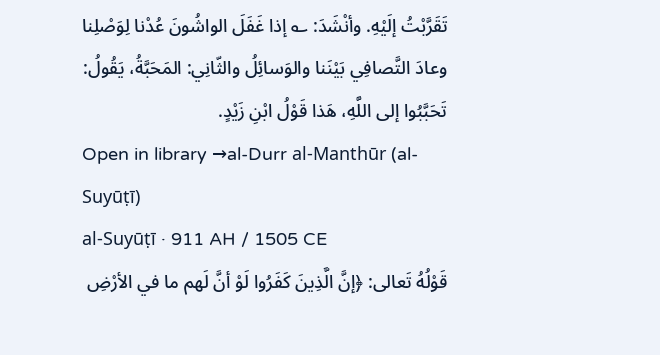تَقَرَّبْتُ إلَيْهِ. وأنْشَدَ: ؎ إذا غَفَلَ الواشُونَ عُدْنا لِوَصْلِنا وعادَ التَّصافِي بَيْنَنا والوَسائِلُ والثّانِي: المَحَبَّةُ، يَقُولُ: تَحَبَّبُوا إلى اللَّهِ، هَذا قَوْلُ ابْنِ زَيْدٍ.
Open in library →al-Durr al-Manthūr (al-Suyūṭī)
al-Suyūṭī · 911 AH / 1505 CE
قَوْلُهُ تَعالى: ﴿إنَّ الَّذِينَ كَفَرُوا لَوْ أنَّ لَهم ما في الأرْضِ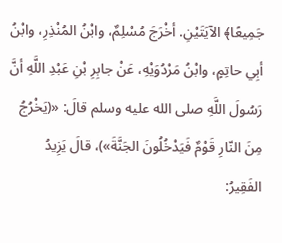جَمِيعًا﴾ الآيَتَيْنِ. أخْرَجَ مُسْلِمٌ، وابْنُ المُنْذِرِ، وابْنُ أبِي حاتِمٍ، وابْنُ مَرْدُوَيْهِ، عَنْ جابِرِ بْنِ عَبْدِ اللَّهِ أنَّ رَسُولَ اللَّهِ صلى الله عليه وسلم قالَ: «(يَخْرُجُ مِنَ النّارِ قَوْمٌ فَيَدْخُلُونَ الجَنَّةَ»)، قالَ يَزِيدُ الفَقِيرُ: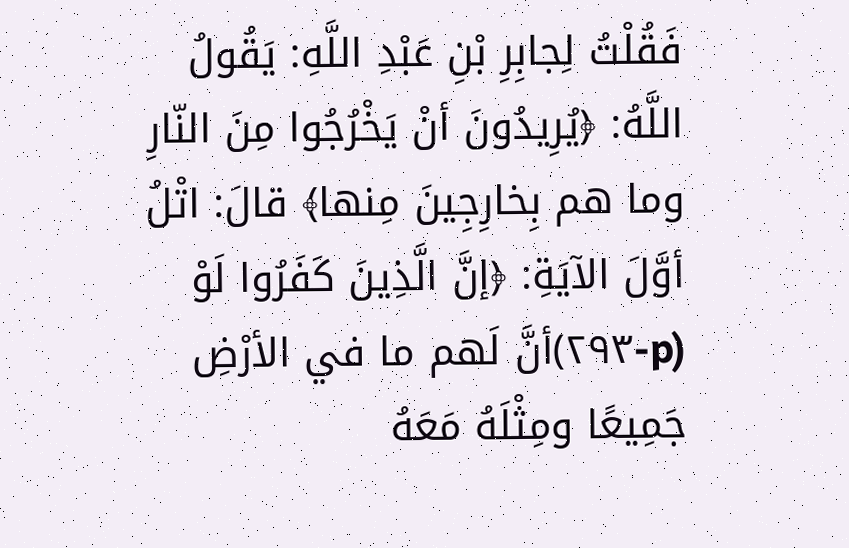فَقُلْتُ لِجابِرِ بْنِ عَبْدِ اللَّهِ: يَقُولُ اللَّهُ: ﴿يُرِيدُونَ أنْ يَخْرُجُوا مِنَ النّارِ وما هم بِخارِجِينَ مِنها﴾ قالَ: اتْلُ أوَّلَ الآيَةِ: ﴿إنَّ الَّذِينَ كَفَرُوا لَوْ (p-٢٩٣)أنَّ لَهم ما في الأرْضِ جَمِيعًا ومِثْلَهُ مَعَهُ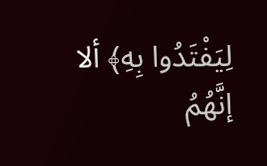لِيَفْتَدُوا بِهِ﴾ ألا إنَّهُمُ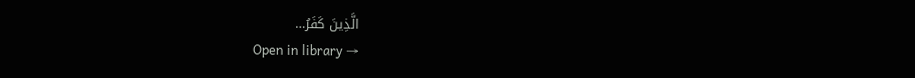الَّذِينَ كَفَرُ…
Open in library →